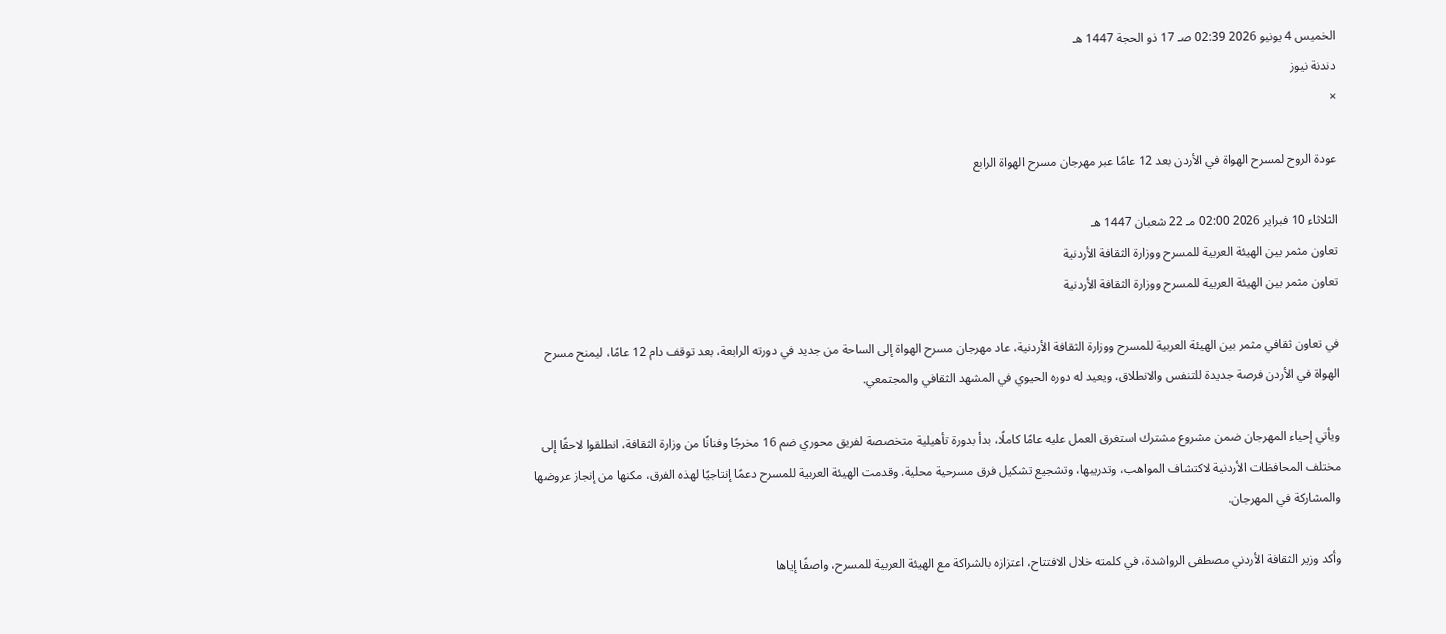الخميس 4 يونيو 2026 02:39 صـ 17 ذو الحجة 1447 هـ
دندنة نيوز
×

عودة الروح لمسرح الهواة في الأردن بعد 12 عامًا عبر مهرجان مسرح الهواة الرابع

الثلاثاء 10 فبراير 2026 02:00 مـ 22 شعبان 1447 هـ
تعاون مثمر بين الهيئة العربية للمسرح ووزارة الثقافة الأردنية
تعاون مثمر بين الهيئة العربية للمسرح ووزارة الثقافة الأردنية

في تعاون ثقافي مثمر بين الهيئة العربية للمسرح ووزارة الثقافة الأردنية، عاد مهرجان مسرح الهواة إلى الساحة من جديد في دورته الرابعة، بعد توقف دام 12 عامًا، ليمنح مسرح الهواة في الأردن فرصة جديدة للتنفس والانطلاق، ويعيد له دوره الحيوي في المشهد الثقافي والمجتمعي.

ويأتي إحياء المهرجان ضمن مشروع مشترك استغرق العمل عليه عامًا كاملًا، بدأ بدورة تأهيلية متخصصة لفريق محوري ضم 16 مخرجًا وفنانًا من وزارة الثقافة، انطلقوا لاحقًا إلى مختلف المحافظات الأردنية لاكتشاف المواهب، وتدريبها، وتشجيع تشكيل فرق مسرحية محلية. وقدمت الهيئة العربية للمسرح دعمًا إنتاجيًا لهذه الفرق، مكنها من إنجاز عروضها والمشاركة في المهرجان.

وأكد وزير الثقافة الأردني مصطفى الرواشدة، في كلمته خلال الافتتاح، اعتزازه بالشراكة مع الهيئة العربية للمسرح، واصفًا إياها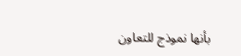بأنها نموذج للتعاون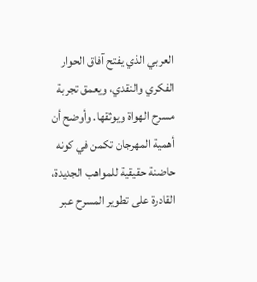العربي الذي يفتح آفاق الحوار الفكري والنقدي، ويعمق تجربة مسرح الهواة ويوثقها. وأوضح أن أهمية المهرجان تكمن في كونه حاضنة حقيقية للمواهب الجديدة، القادرة على تطوير المسرح عبر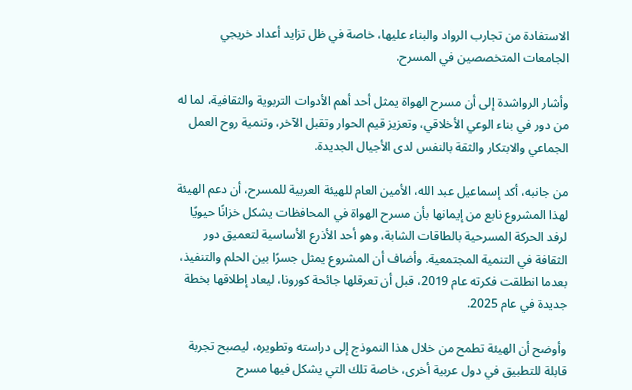الاستفادة من تجارب الرواد والبناء عليها، خاصة في ظل تزايد أعداد خريجي الجامعات المتخصصين في المسرح.

وأشار الرواشدة إلى أن مسرح الهواة يمثل أحد أهم الأدوات التربوية والثقافية، لما له من دور في بناء الوعي الأخلاقي، وتعزيز قيم الحوار وتقبل الآخر، وتنمية روح العمل الجماعي والابتكار والثقة بالنفس لدى الأجيال الجديدة.

من جانبه، أكد إسماعيل عبد الله، الأمين العام للهيئة العربية للمسرح، أن دعم الهيئة لهذا المشروع نابع من إيمانها بأن مسرح الهواة في المحافظات يشكل خزانًا حيويًا لرفد الحركة المسرحية بالطاقات الشابة، وهو أحد الأذرع الأساسية لتعميق دور الثقافة في التنمية المجتمعية. وأضاف أن المشروع يمثل جسرًا بين الحلم والتنفيذ، بعدما انطلقت فكرته عام 2019، قبل أن تعرقلها جائحة كورونا، ليعاد إطلاقها بخطة جديدة في عام 2025.

وأوضح أن الهيئة تطمح من خلال هذا النموذج إلى دراسته وتطويره، ليصبح تجربة قابلة للتطبيق في دول عربية أخرى، خاصة تلك التي يشكل فيها مسرح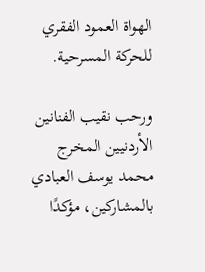الهواة العمود الفقري للحركة المسرحية.

ورحب نقيب الفنانين الأردنيين المخرج محمد يوسف العبادي بالمشاركين، مؤكدًا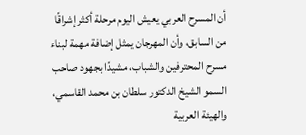أن المسرح العربي يعيش اليوم مرحلة أكثر إشراقًا من السابق، وأن المهرجان يمثل إضافة مهمة لبناء مسرح المحترفين والشباب، مشيدًا بجهود صاحب السمو الشيخ الدكتور سلطان بن محمد القاسمي، والهيئة العربية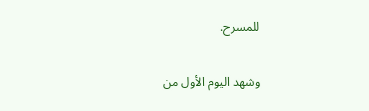للمسرح.

وشهد اليوم الأول من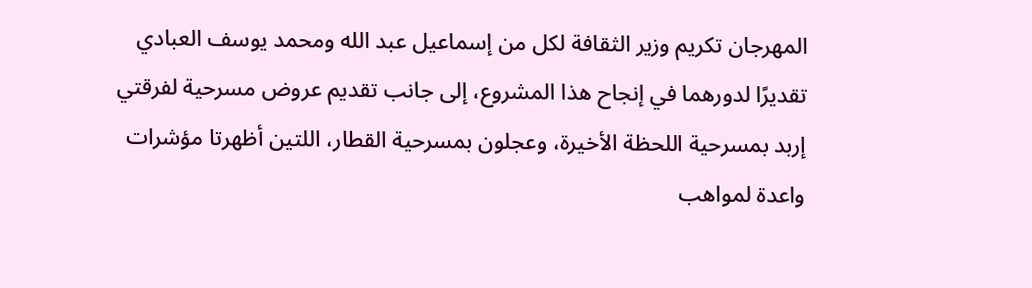المهرجان تكريم وزير الثقافة لكل من إسماعيل عبد الله ومحمد يوسف العبادي تقديرًا لدورهما في إنجاح هذا المشروع، إلى جانب تقديم عروض مسرحية لفرقتي إربد بمسرحية اللحظة الأخيرة، وعجلون بمسرحية القطار، اللتين أظهرتا مؤشرات واعدة لمواهب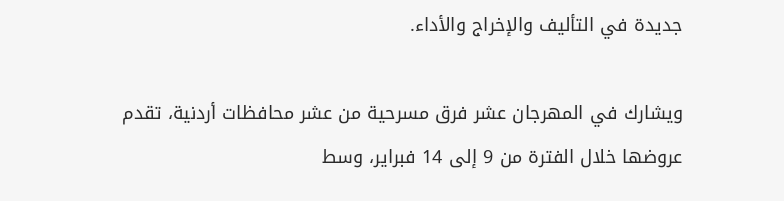جديدة في التأليف والإخراج والأداء.

ويشارك في المهرجان عشر فرق مسرحية من عشر محافظات أردنية، تقدم عروضها خلال الفترة من 9 إلى 14 فبراير، وسط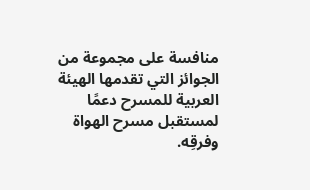منافسة على مجموعة من الجوائز التي تقدمها الهيئة العربية للمسرح دعمًا لمستقبل مسرح الهواة وفرقِه.